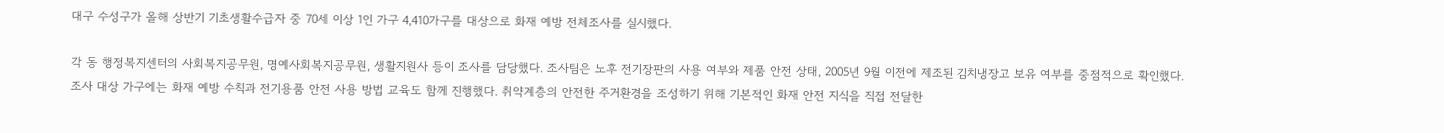대구 수성구가 올해 상반기 기초생활수급자 중 70세 이상 1인 가구 4,410가구를 대상으로 화재 예방 전체조사를 실시했다.

각 동 행정복지센터의 사회복지공무원, 명예사회복지공무원, 생활지원사 등이 조사를 담당했다. 조사팀은 노후 전기장판의 사용 여부와 제품 안전 상태, 2005년 9월 이전에 제조된 김치냉장고 보유 여부를 중점적으로 확인했다.
조사 대상 가구에는 화재 예방 수칙과 전기용품 안전 사용 방법 교육도 함께 진행했다. 취약계층의 안전한 주거환경을 조성하기 위해 기본적인 화재 안전 지식을 직접 전달한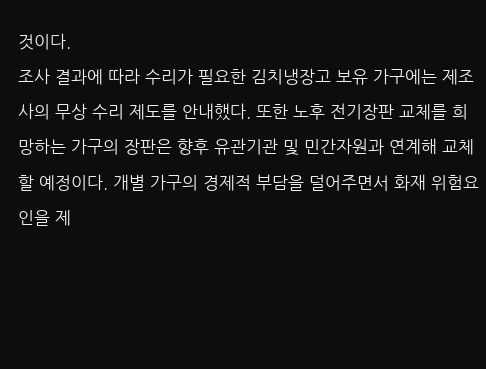것이다.
조사 결과에 따라 수리가 필요한 김치냉장고 보유 가구에는 제조사의 무상 수리 제도를 안내했다. 또한 노후 전기장판 교체를 희망하는 가구의 장판은 향후 유관기관 및 민간자원과 연계해 교체할 예정이다. 개별 가구의 경제적 부담을 덜어주면서 화재 위험요인을 제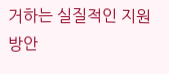거하는 실질적인 지원 방안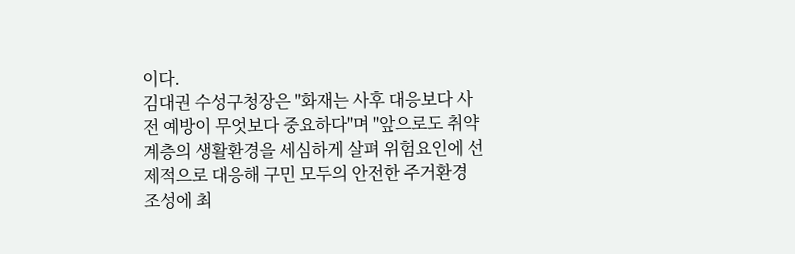이다.
김대권 수성구청장은 "화재는 사후 대응보다 사전 예방이 무엇보다 중요하다"며 "앞으로도 취약계층의 생활환경을 세심하게 살펴 위험요인에 선제적으로 대응해 구민 모두의 안전한 주거환경 조성에 최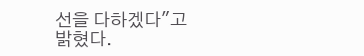선을 다하겠다"고 밝혔다.